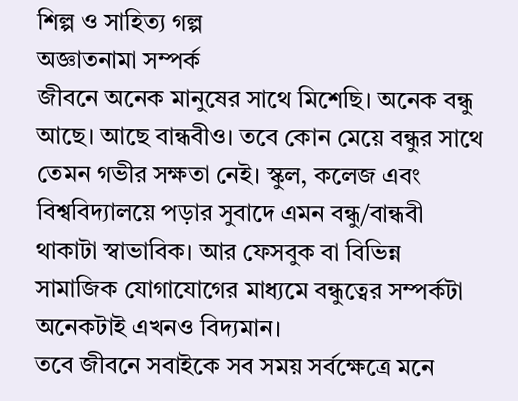শিল্প ও সাহিত্য গল্প
অজ্ঞাতনামা সম্পর্ক
জীবনে অনেক মানুষের সাথে মিশেছি। অনেক বন্ধু আছে। আছে বান্ধবীও। তবে কোন মেয়ে বন্ধুর সাথে তেমন গভীর সক্ষতা নেই। স্কুল, কলেজ এবং বিশ্ববিদ্যালয়ে পড়ার সুবাদে এমন বন্ধু/বান্ধবী থাকাটা স্বাভাবিক। আর ফেসবুক বা বিভিন্ন সামাজিক যোগাযোগের মাধ্যমে বন্ধুত্বের সম্পর্কটা অনেকটাই এখনও বিদ্যমান।
তবে জীবনে সবাইকে সব সময় সর্বক্ষেত্রে মনে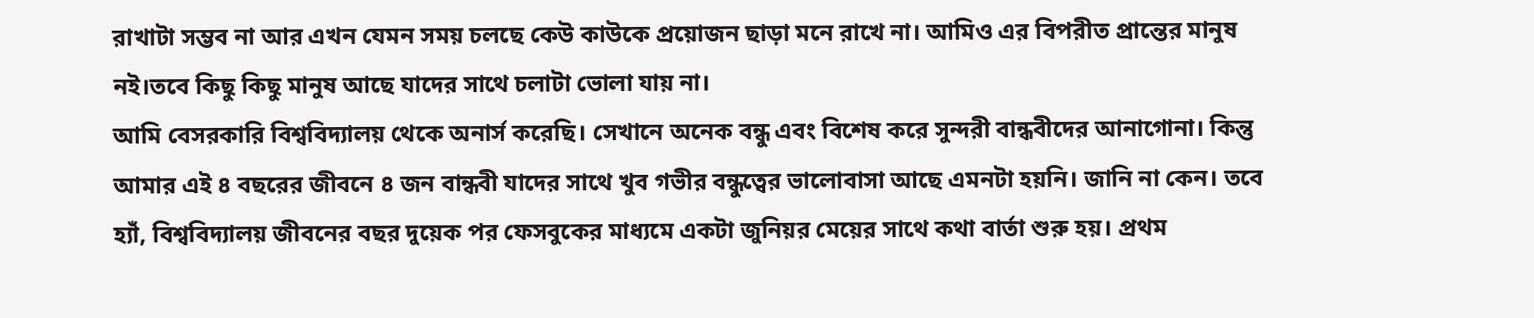রাখাটা সম্ভব না আর এখন যেমন সময় চলছে কেউ কাউকে প্রয়োজন ছাড়া মনে রাখে না। আমিও এর বিপরীত প্রান্তের মানুষ নই।তবে কিছু কিছু মানুষ আছে যাদের সাথে চলাটা ভোলা যায় না।
আমি বেসরকারি বিশ্ববিদ্যালয় থেকে অনার্স করেছি। সেখানে অনেক বন্ধু এবং বিশেষ করে সুন্দরী বান্ধবীদের আনাগোনা। কিন্তু আমার এই ৪ বছরের জীবনে ৪ জন বান্ধবী যাদের সাথে খুব গভীর বন্ধুত্বের ভালোবাসা আছে এমনটা হয়নি। জানি না কেন। তবে হ্যাঁ, বিশ্ববিদ্যালয় জীবনের বছর দুয়েক পর ফেসবুকের মাধ্যমে একটা জুনিয়র মেয়ের সাথে কথা বার্তা শুরু হয়। প্রথম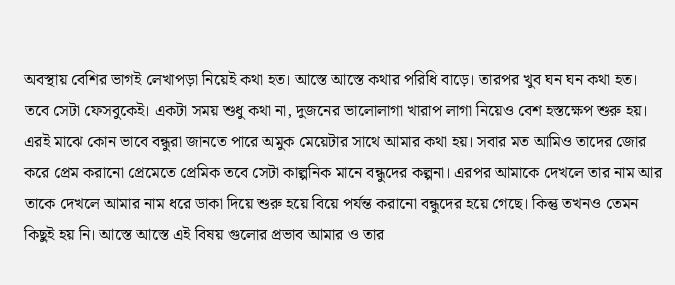অবস্থায় বেশির ভাগই লেখাপড়া নিয়েই কথা হত। আস্তে আস্তে কথার পরিধি বাড়ে। তারপর খুব ঘন ঘন কথা হত। তবে সেটা ফেসবুকেই। একটা সময় শুধু কথা না, দুজনের ভালোলাগা খারাপ লাগা নিয়েও বেশ হস্তক্ষেপ শুরু হয়। এরই মাঝে কোন ভাবে বন্ধুরা জানতে পারে অমুক মেয়েটার সাথে আমার কথা হয়। সবার মত আমিও তাদের জোর করে প্রেম করানো প্রেমেতে প্রেমিক তবে সেটা কাল্পনিক মানে বন্ধুদের কল্পনা। এরপর আমাকে দেখলে তার নাম আর তাকে দেখলে আমার নাম ধরে ডাকা দিয়ে শুরু হয়ে বিয়ে পর্যন্ত করানো বন্ধুদের হয়ে গেছে। কিন্তু তখনও তেমন কিছুই হয় নি। আস্তে আস্তে এই বিষয় গুলোর প্রভাব আমার ও তার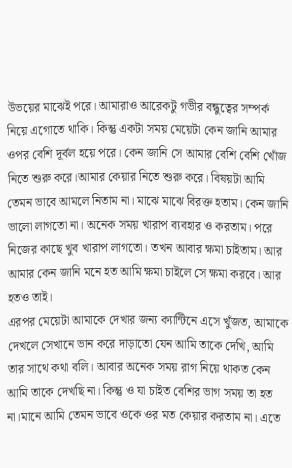উভয়ের মাঝেই পরে। আমারাও আরেকটু গভীর বন্ধুত্বের সম্পর্ক নিয়ে এগোতে থাকি। কিন্তু একটা সময় মেয়েটা কেন জানি আমার ওপর বেশি দূর্বল হয়ে পরে। কেন জানি সে আমার বেশি বেশি খোঁজ নিতে শুরু করে।আমার কেয়ার নিতে শুরু করে। বিষয়টা আমি তেমন ভাবে আমলে নিতাম না। মাঝে মাঝে বিরক্ত হতাম। কেন জানি ভালো লাগতো না। অনেক সময় খারাপ ব্যবহার ও করতাম। পরে নিজের কাছে খুব খারাপ লাগতো। তখন আবার ক্ষমা চাইতাম। আর আমার কেন জানি মনে হত আমি ক্ষমা চাইলে সে ক্ষমা করবে। আর হতও তাই।
এরপর মেয়েটা আমাকে দেখার জন্য ক্যান্টিনে এসে খুঁজত, আমাকে দেখলে সেখানে ভান করে দাড়াতো যেন আমি তাকে দেখি, আমি তার সাথে কথা বলি। আবার অনেক সময় রাগ নিয়ে থাকত কেন আমি তাকে দেখছি না। কিন্তু ও যা চাইত বেশির ভাগ সময় তা হত না।মানে আমি তেমন ভাবে ওকে ওর মত কেয়ার করতাম না। এতে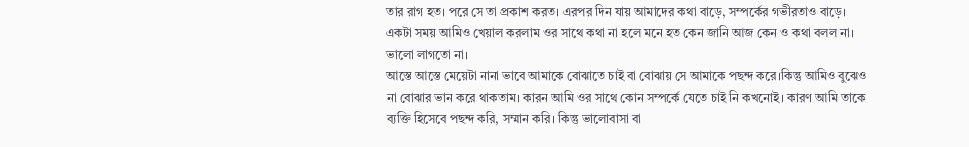তার রাগ হত। পরে সে তা প্রকাশ করত। এরপর দিন যায় আমাদের কথা বাড়ে, সম্পর্কের গভীরতাও বাড়ে। একটা সময় আমিও খেয়াল করলাম ওর সাথে কথা না হলে মনে হত কেন জানি আজ কেন ও কথা বলল না। ভালো লাগতো না।
আস্তে আস্তে মেয়েটা নানা ভাবে আমাকে বোঝাতে চাই বা বোঝায় সে আমাকে পছন্দ করে।কিন্তু আমিও বুঝেও না বোঝার ভান করে থাকতাম। কারন আমি ওর সাথে কোন সম্পর্কে যেতে চাই নি কখনোই। কারণ আমি তাকে ব্যক্তি হিসেবে পছন্দ করি, সম্মান করি। কিন্তু ভালোবাসা বা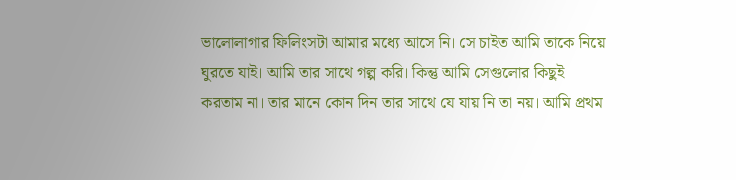ভালোলাগার ফিলিংসটা আমার মধ্যে আসে নি। সে চাইত আমি তাকে নিয়ে ঘুরতে যাই। আমি তার সাথে গল্প করি। কিন্তু আমি সেগুলোর কিছুই করতাম না। তার মানে কোন দিন তার সাথে যে যায় নি তা নয়। আমি প্রথম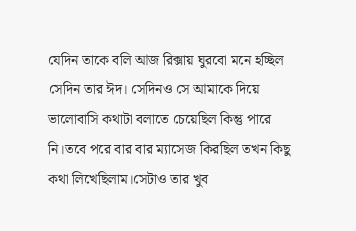যেদিন তাকে বলি আজ রিক্সায় ঘুরবো মনে হচ্ছিল সেদিন তার ঈদ। সেদিনও সে আমাকে দিয়ে ভালোবাসি কথাটা বলাতে চেয়েছিল কিন্তু পারে নি।তবে পরে বার বার ম্যাসেজ কিরছিল তখন কিছু কথা লিখেছিলাম।সেটাও তার খুব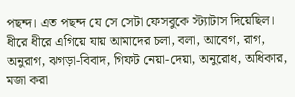পছন্দ। এত পছন্দ যে সে সেটা ফেসবুকে স্ট্যাটাস দিয়েছিল।
ধীরে ধীরে এগিয়ে যায় আমাদের চলা, বলা, আবেগ, রাগ, অনুরাগ, ঝগড়া-বিবাদ, গিফট নেয়া-দেয়া, অনুরোধ, অধিকার, মজা করা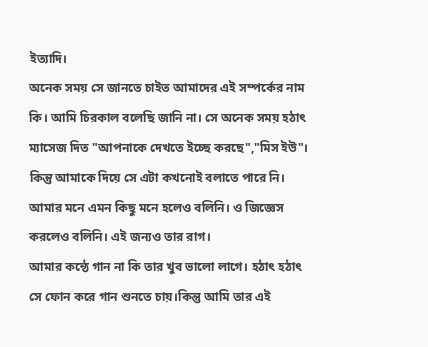ইত্যাদি।
অনেক সময় সে জানতে চাইত আমাদের এই সম্পর্কের নাম কি। আমি চিরকাল বলেছি জানি না। সে অনেক সময় হঠাৎ ম্যাসেজ দিত "আপনাকে দেখতে ইচ্ছে করছে","মিস ইউ"। কিন্তু আমাকে দিয়ে সে এটা কখনোই বলাতে পারে নি। আমার মনে এমন কিছু মনে হলেও বলিনি। ও জিজ্ঞেস করলেও বলিনি। এই জন্যও তার রাগ।
আমার কন্ঠে গান না কি তার খুব ভালো লাগে। হঠাৎ হঠাৎ সে ফোন করে গান শুনতে চায়।কিন্তু আমি তার এই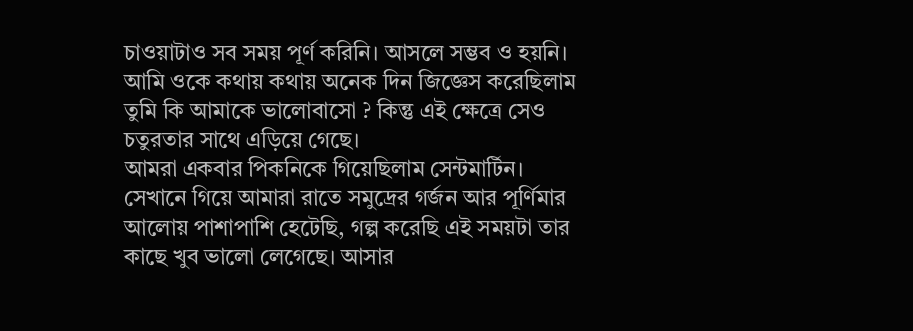চাওয়াটাও সব সময় পূর্ণ করিনি। আসলে সম্ভব ও হয়নি। আমি ওকে কথায় কথায় অনেক দিন জিজ্ঞেস করেছিলাম তুমি কি আমাকে ভালোবাসো ? কিন্তু এই ক্ষেত্রে সেও চতুরতার সাথে এড়িয়ে গেছে।
আমরা একবার পিকনিকে গিয়েছিলাম সেন্টমার্টিন। সেখানে গিয়ে আমারা রাতে সমুদ্রের গর্জন আর পূর্ণিমার আলোয় পাশাপাশি হেটেছি, গল্প করেছি এই সময়টা তার কাছে খুব ভালো লেগেছে। আসার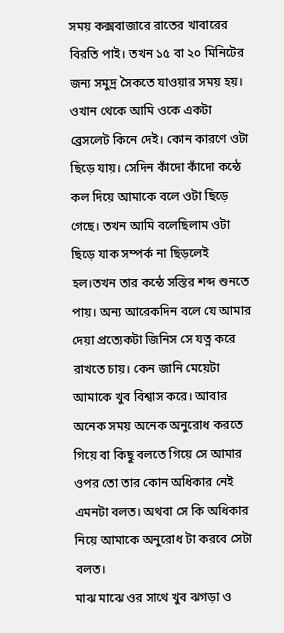সময় কক্সবাজারে রাতের খাবারের বিরতি পাই। তখন ১৫ বা ২০ মিনিটের জন্য সমুদ্র সৈকতে যাওয়ার সময় হয়। ওখান থেকে আমি ওকে একটা ব্রেসলেট কিনে দেই। কোন কারণে ওটা ছিড়ে যায়। সেদিন কাঁদো কাঁদো কন্ঠে কল দিয়ে আমাকে বলে ওটা ছিড়ে গেছে। তখন আমি বলেছিলাম ওটা ছিড়ে যাক সম্পর্ক না ছিড়লেই হল।তখন তার কন্ঠে সস্তির শব্দ শুনতে পায়। অন্য আরেকদিন বলে যে আমার দেয়া প্রত্যেকটা জিনিস সে যত্ন করে রাখতে চায়। কেন জানি মেয়েটা আমাকে খুব বিশ্বাস করে। আবার অনেক সময় অনেক অনুরোধ করতে গিয়ে বা কিছু বলতে গিয়ে সে আমার ওপর তো তার কোন অধিকার নেই এমনটা বলত। অথবা সে কি অধিকার নিয়ে আমাকে অনুরোধ টা করবে সেটা বলত।
মাঝ মাঝে ওর সাথে খুব ঝগড়া ও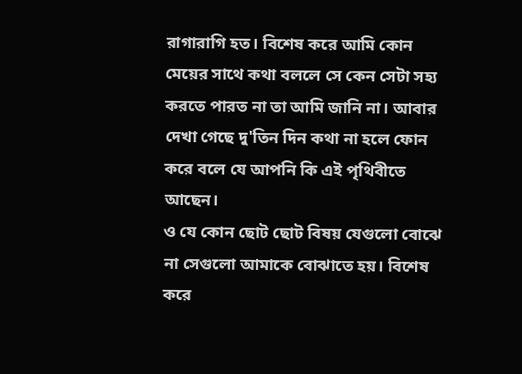রাগারাগি হত। বিশেষ করে আমি কোন মেয়ের সাথে কথা বললে সে কেন সেটা সহ্য করতে পারত না তা আমি জানি না। আবার দেখা গেছে দু'তিন দিন কথা না হলে ফোন করে বলে যে আপনি কি এই পৃথিবীতে আছেন।
ও যে কোন ছোট ছোট বিষয় যেগুলো বোঝে না সেগুলো আমাকে বোঝাতে হয়। বিশেষ করে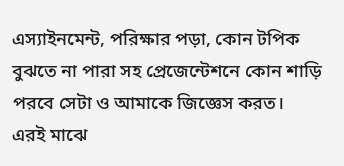এস্যাইনমেন্ট, পরিক্ষার পড়া, কোন টপিক বুঝতে না পারা সহ প্রেজেন্টেশনে কোন শাড়ি পরবে সেটা ও আমাকে জিজ্ঞেস করত।
এরই মাঝে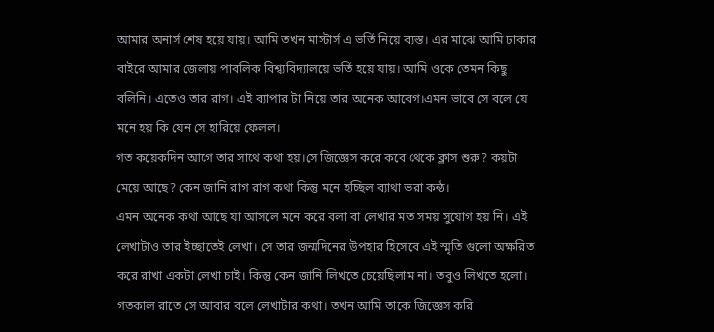আমার অনার্স শেষ হয়ে যায়। আমি তখন মাস্টার্স এ ভর্তি নিয়ে ব্যস্ত। এর মাঝে আমি ঢাকার বাইরে আমার জেলায় পাবলিক বিশ্ব্যবিদ্যালয়ে ভর্তি হয়ে যায়। আমি ওকে তেমন কিছু বলিনি। এতেও তার রাগ। এই ব্যাপার টা নিয়ে তার অনেক আবেগ।এমন ভাবে সে বলে যে মনে হয় কি যেন সে হারিয়ে ফেলল।
গত কয়েকদিন আগে তার সাথে কথা হয়।সে জিজ্ঞেস করে কবে থেকে ক্লাস শুরু? কয়টা মেয়ে আছে? কেন জানি রাগ রাগ কথা কিন্তু মনে হচ্ছিল ব্যাথা ভরা কন্ঠ।
এমন অনেক কথা আছে যা আসলে মনে করে বলা বা লেখার মত সময় সুযোগ হয় নি। এই লেখাটাও তার ইচ্ছাতেই লেখা। সে তার জন্মদিনের উপহার হিসেবে এই স্মৃতি গুলো অক্ষরিত করে রাখা একটা লেখা চাই। কিন্তু কেন জানি লিখতে চেয়েছিলাম না। তবুও লিখতে হলো।
গতকাল রাতে সে আবার বলে লেখাটার কথা। তখন আমি তাকে জিজ্ঞেস করি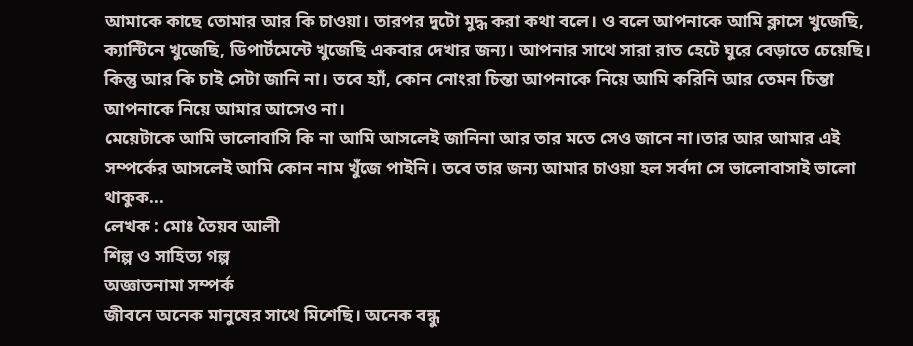আমাকে কাছে তোমার আর কি চাওয়া। তারপর দুটো মুদ্ধ করা কথা বলে। ও বলে আপনাকে আমি ক্লাসে খুজেছি, ক্যান্টিনে খুজেছি, ডিপার্টমেন্টে খুজেছি একবার দেখার জন্য। আপনার সাথে সারা রাত হেটে ঘুরে বেড়াতে চেয়েছি। কিন্তু আর কি চাই সেটা জানি না। তবে হ্যাঁ, কোন নোংরা চিন্তা আপনাকে নিয়ে আমি করিনি আর তেমন চিন্তা আপনাকে নিয়ে আমার আসেও না।
মেয়েটাকে আমি ভালোবাসি কি না আমি আসলেই জানিনা আর তার মতে সেও জানে না।তার আর আমার এই সম্পর্কের আসলেই আমি কোন নাম খুঁজে পাইনি। তবে তার জন্য আমার চাওয়া হল সর্বদা সে ভালোবাসাই ভালো থাকুক...
লেখক : মোঃ তৈয়ব আলী
শিল্প ও সাহিত্য গল্প
অজ্ঞাতনামা সম্পর্ক
জীবনে অনেক মানুষের সাথে মিশেছি। অনেক বন্ধু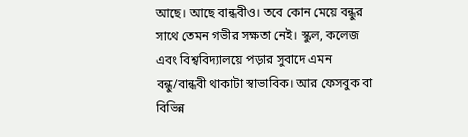আছে। আছে বান্ধবীও। তবে কোন মেয়ে বন্ধুর সাথে তেমন গভীর সক্ষতা নেই। স্কুল, কলেজ এবং বিশ্ববিদ্যালয়ে পড়ার সুবাদে এমন বন্ধু/বান্ধবী থাকাটা স্বাভাবিক। আর ফেসবুক বা বিভিন্ন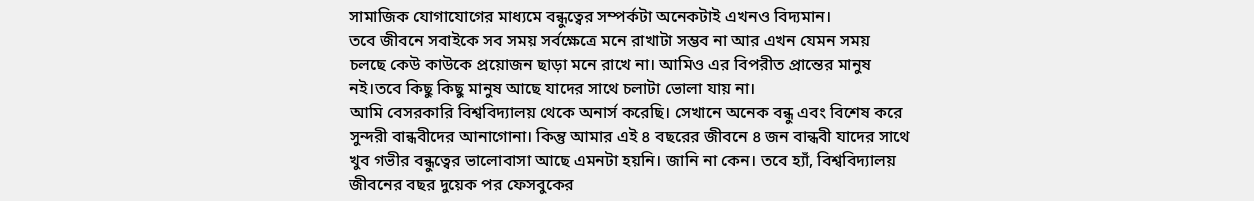সামাজিক যোগাযোগের মাধ্যমে বন্ধুত্বের সম্পর্কটা অনেকটাই এখনও বিদ্যমান।
তবে জীবনে সবাইকে সব সময় সর্বক্ষেত্রে মনে রাখাটা সম্ভব না আর এখন যেমন সময় চলছে কেউ কাউকে প্রয়োজন ছাড়া মনে রাখে না। আমিও এর বিপরীত প্রান্তের মানুষ নই।তবে কিছু কিছু মানুষ আছে যাদের সাথে চলাটা ভোলা যায় না।
আমি বেসরকারি বিশ্ববিদ্যালয় থেকে অনার্স করেছি। সেখানে অনেক বন্ধু এবং বিশেষ করে সুন্দরী বান্ধবীদের আনাগোনা। কিন্তু আমার এই ৪ বছরের জীবনে ৪ জন বান্ধবী যাদের সাথে খুব গভীর বন্ধুত্বের ভালোবাসা আছে এমনটা হয়নি। জানি না কেন। তবে হ্যাঁ, বিশ্ববিদ্যালয় জীবনের বছর দুয়েক পর ফেসবুকের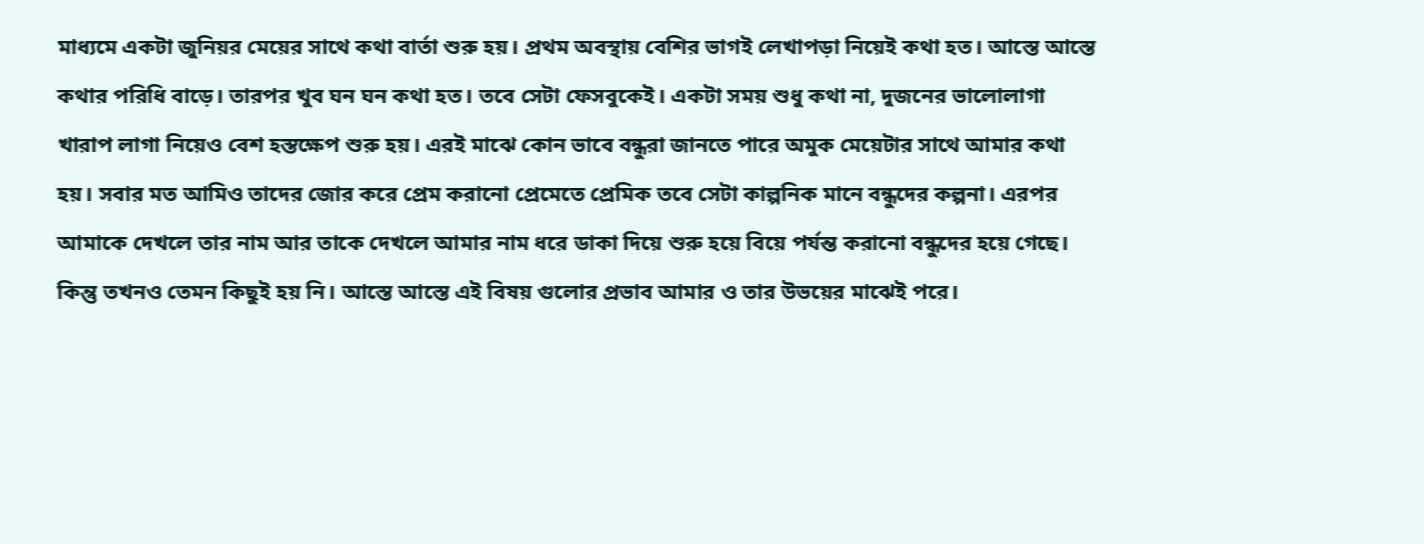মাধ্যমে একটা জুনিয়র মেয়ের সাথে কথা বার্তা শুরু হয়। প্রথম অবস্থায় বেশির ভাগই লেখাপড়া নিয়েই কথা হত। আস্তে আস্তে কথার পরিধি বাড়ে। তারপর খুব ঘন ঘন কথা হত। তবে সেটা ফেসবুকেই। একটা সময় শুধু কথা না, দুজনের ভালোলাগা খারাপ লাগা নিয়েও বেশ হস্তক্ষেপ শুরু হয়। এরই মাঝে কোন ভাবে বন্ধুরা জানতে পারে অমুক মেয়েটার সাথে আমার কথা হয়। সবার মত আমিও তাদের জোর করে প্রেম করানো প্রেমেতে প্রেমিক তবে সেটা কাল্পনিক মানে বন্ধুদের কল্পনা। এরপর আমাকে দেখলে তার নাম আর তাকে দেখলে আমার নাম ধরে ডাকা দিয়ে শুরু হয়ে বিয়ে পর্যন্ত করানো বন্ধুদের হয়ে গেছে। কিন্তু তখনও তেমন কিছুই হয় নি। আস্তে আস্তে এই বিষয় গুলোর প্রভাব আমার ও তার উভয়ের মাঝেই পরে।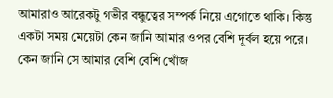আমারাও আরেকটু গভীর বন্ধুত্বের সম্পর্ক নিয়ে এগোতে থাকি। কিন্তু একটা সময় মেয়েটা কেন জানি আমার ওপর বেশি দূর্বল হয়ে পরে। কেন জানি সে আমার বেশি বেশি খোঁজ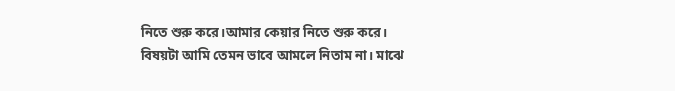নিতে শুরু করে।আমার কেয়ার নিতে শুরু করে। বিষয়টা আমি তেমন ভাবে আমলে নিতাম না। মাঝে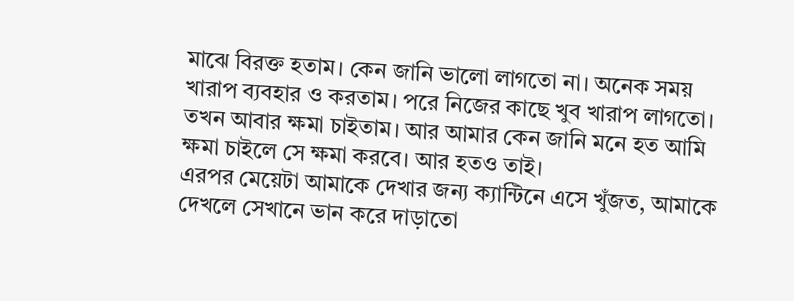মাঝে বিরক্ত হতাম। কেন জানি ভালো লাগতো না। অনেক সময় খারাপ ব্যবহার ও করতাম। পরে নিজের কাছে খুব খারাপ লাগতো। তখন আবার ক্ষমা চাইতাম। আর আমার কেন জানি মনে হত আমি ক্ষমা চাইলে সে ক্ষমা করবে। আর হতও তাই।
এরপর মেয়েটা আমাকে দেখার জন্য ক্যান্টিনে এসে খুঁজত, আমাকে দেখলে সেখানে ভান করে দাড়াতো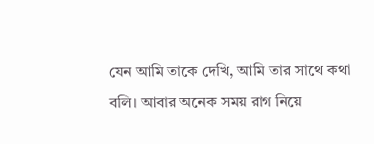যেন আমি তাকে দেখি, আমি তার সাথে কথা বলি। আবার অনেক সময় রাগ নিয়ে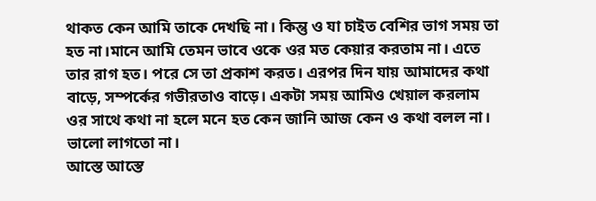থাকত কেন আমি তাকে দেখছি না। কিন্তু ও যা চাইত বেশির ভাগ সময় তা হত না।মানে আমি তেমন ভাবে ওকে ওর মত কেয়ার করতাম না। এতে তার রাগ হত। পরে সে তা প্রকাশ করত। এরপর দিন যায় আমাদের কথা বাড়ে, সম্পর্কের গভীরতাও বাড়ে। একটা সময় আমিও খেয়াল করলাম ওর সাথে কথা না হলে মনে হত কেন জানি আজ কেন ও কথা বলল না। ভালো লাগতো না।
আস্তে আস্তে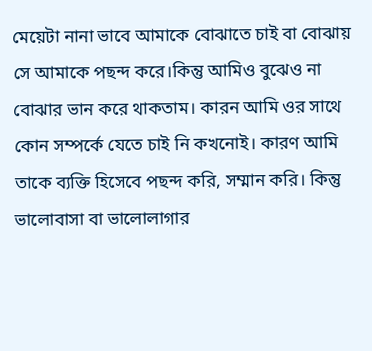মেয়েটা নানা ভাবে আমাকে বোঝাতে চাই বা বোঝায় সে আমাকে পছন্দ করে।কিন্তু আমিও বুঝেও না বোঝার ভান করে থাকতাম। কারন আমি ওর সাথে কোন সম্পর্কে যেতে চাই নি কখনোই। কারণ আমি তাকে ব্যক্তি হিসেবে পছন্দ করি, সম্মান করি। কিন্তু ভালোবাসা বা ভালোলাগার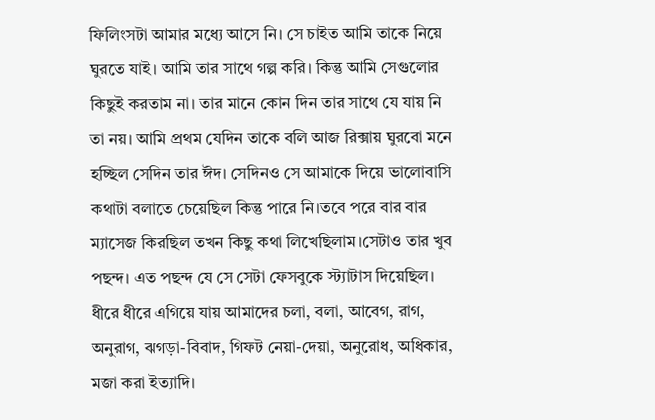ফিলিংসটা আমার মধ্যে আসে নি। সে চাইত আমি তাকে নিয়ে ঘুরতে যাই। আমি তার সাথে গল্প করি। কিন্তু আমি সেগুলোর কিছুই করতাম না। তার মানে কোন দিন তার সাথে যে যায় নি তা নয়। আমি প্রথম যেদিন তাকে বলি আজ রিক্সায় ঘুরবো মনে হচ্ছিল সেদিন তার ঈদ। সেদিনও সে আমাকে দিয়ে ভালোবাসি কথাটা বলাতে চেয়েছিল কিন্তু পারে নি।তবে পরে বার বার ম্যাসেজ কিরছিল তখন কিছু কথা লিখেছিলাম।সেটাও তার খুব পছন্দ। এত পছন্দ যে সে সেটা ফেসবুকে স্ট্যাটাস দিয়েছিল।
ধীরে ধীরে এগিয়ে যায় আমাদের চলা, বলা, আবেগ, রাগ, অনুরাগ, ঝগড়া-বিবাদ, গিফট নেয়া-দেয়া, অনুরোধ, অধিকার, মজা করা ইত্যাদি।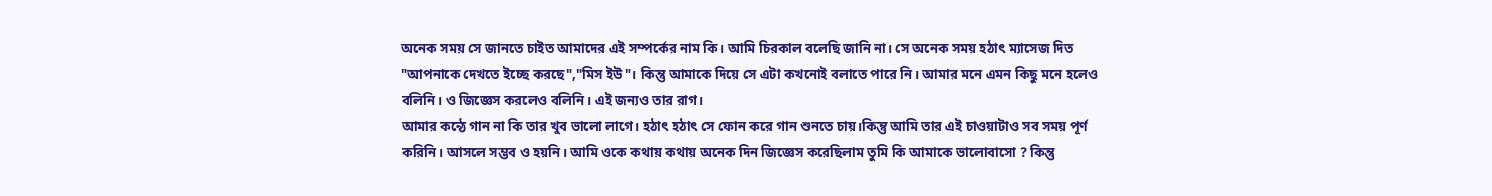অনেক সময় সে জানতে চাইত আমাদের এই সম্পর্কের নাম কি। আমি চিরকাল বলেছি জানি না। সে অনেক সময় হঠাৎ ম্যাসেজ দিত "আপনাকে দেখতে ইচ্ছে করছে","মিস ইউ"। কিন্তু আমাকে দিয়ে সে এটা কখনোই বলাতে পারে নি। আমার মনে এমন কিছু মনে হলেও বলিনি। ও জিজ্ঞেস করলেও বলিনি। এই জন্যও তার রাগ।
আমার কন্ঠে গান না কি তার খুব ভালো লাগে। হঠাৎ হঠাৎ সে ফোন করে গান শুনতে চায়।কিন্তু আমি তার এই চাওয়াটাও সব সময় পূর্ণ করিনি। আসলে সম্ভব ও হয়নি। আমি ওকে কথায় কথায় অনেক দিন জিজ্ঞেস করেছিলাম তুমি কি আমাকে ভালোবাসো ? কিন্তু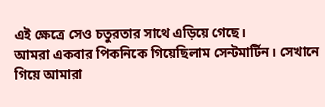এই ক্ষেত্রে সেও চতুরতার সাথে এড়িয়ে গেছে।
আমরা একবার পিকনিকে গিয়েছিলাম সেন্টমার্টিন। সেখানে গিয়ে আমারা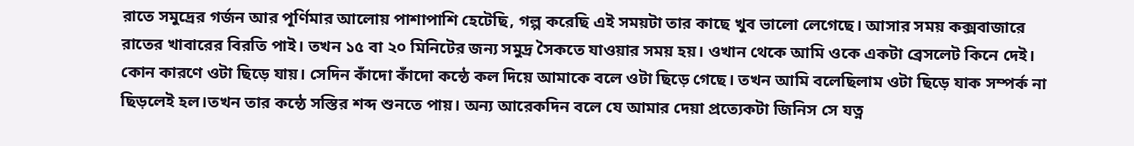রাতে সমুদ্রের গর্জন আর পূর্ণিমার আলোয় পাশাপাশি হেটেছি, গল্প করেছি এই সময়টা তার কাছে খুব ভালো লেগেছে। আসার সময় কক্সবাজারে রাতের খাবারের বিরতি পাই। তখন ১৫ বা ২০ মিনিটের জন্য সমুদ্র সৈকতে যাওয়ার সময় হয়। ওখান থেকে আমি ওকে একটা ব্রেসলেট কিনে দেই। কোন কারণে ওটা ছিড়ে যায়। সেদিন কাঁদো কাঁদো কন্ঠে কল দিয়ে আমাকে বলে ওটা ছিড়ে গেছে। তখন আমি বলেছিলাম ওটা ছিড়ে যাক সম্পর্ক না ছিড়লেই হল।তখন তার কন্ঠে সস্তির শব্দ শুনতে পায়। অন্য আরেকদিন বলে যে আমার দেয়া প্রত্যেকটা জিনিস সে যত্ন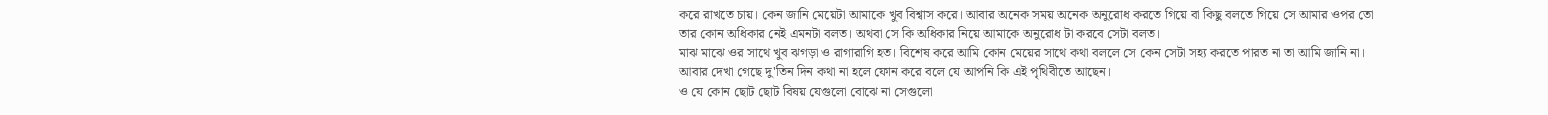করে রাখতে চায়। কেন জানি মেয়েটা আমাকে খুব বিশ্বাস করে। আবার অনেক সময় অনেক অনুরোধ করতে গিয়ে বা কিছু বলতে গিয়ে সে আমার ওপর তো তার কোন অধিকার নেই এমনটা বলত। অথবা সে কি অধিকার নিয়ে আমাকে অনুরোধ টা করবে সেটা বলত।
মাঝ মাঝে ওর সাথে খুব ঝগড়া ও রাগারাগি হত। বিশেষ করে আমি কোন মেয়ের সাথে কথা বললে সে কেন সেটা সহ্য করতে পারত না তা আমি জানি না। আবার দেখা গেছে দু'তিন দিন কথা না হলে ফোন করে বলে যে আপনি কি এই পৃথিবীতে আছেন।
ও যে কোন ছোট ছোট বিষয় যেগুলো বোঝে না সেগুলো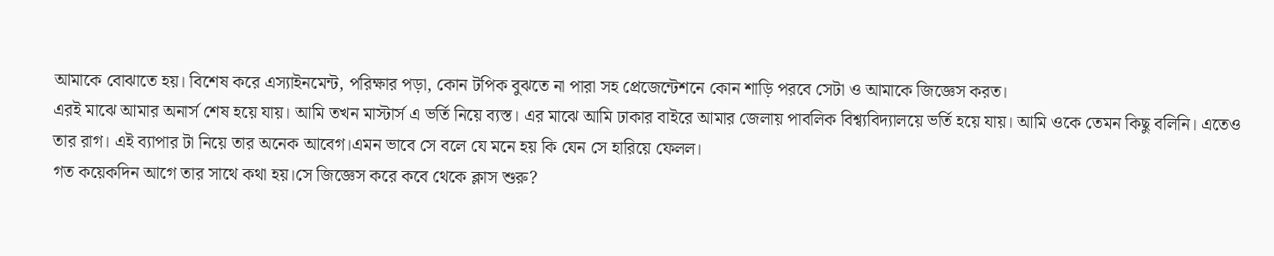আমাকে বোঝাতে হয়। বিশেষ করে এস্যাইনমেন্ট, পরিক্ষার পড়া, কোন টপিক বুঝতে না পারা সহ প্রেজেন্টেশনে কোন শাড়ি পরবে সেটা ও আমাকে জিজ্ঞেস করত।
এরই মাঝে আমার অনার্স শেষ হয়ে যায়। আমি তখন মাস্টার্স এ ভর্তি নিয়ে ব্যস্ত। এর মাঝে আমি ঢাকার বাইরে আমার জেলায় পাবলিক বিশ্ব্যবিদ্যালয়ে ভর্তি হয়ে যায়। আমি ওকে তেমন কিছু বলিনি। এতেও তার রাগ। এই ব্যাপার টা নিয়ে তার অনেক আবেগ।এমন ভাবে সে বলে যে মনে হয় কি যেন সে হারিয়ে ফেলল।
গত কয়েকদিন আগে তার সাথে কথা হয়।সে জিজ্ঞেস করে কবে থেকে ক্লাস শুরু?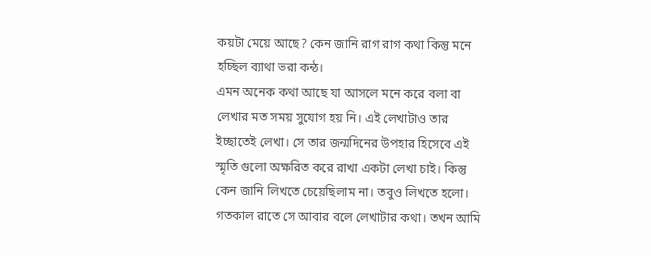কয়টা মেয়ে আছে? কেন জানি রাগ রাগ কথা কিন্তু মনে হচ্ছিল ব্যাথা ভরা কন্ঠ।
এমন অনেক কথা আছে যা আসলে মনে করে বলা বা লেখার মত সময় সুযোগ হয় নি। এই লেখাটাও তার ইচ্ছাতেই লেখা। সে তার জন্মদিনের উপহার হিসেবে এই স্মৃতি গুলো অক্ষরিত করে রাখা একটা লেখা চাই। কিন্তু কেন জানি লিখতে চেয়েছিলাম না। তবুও লিখতে হলো।
গতকাল রাতে সে আবার বলে লেখাটার কথা। তখন আমি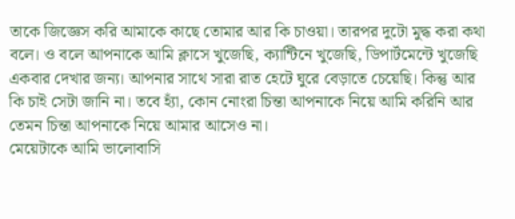তাকে জিজ্ঞেস করি আমাকে কাছে তোমার আর কি চাওয়া। তারপর দুটো মুদ্ধ করা কথা বলে। ও বলে আপনাকে আমি ক্লাসে খুজেছি, ক্যান্টিনে খুজেছি, ডিপার্টমেন্টে খুজেছি একবার দেখার জন্য। আপনার সাথে সারা রাত হেটে ঘুরে বেড়াতে চেয়েছি। কিন্তু আর কি চাই সেটা জানি না। তবে হ্যাঁ, কোন নোংরা চিন্তা আপনাকে নিয়ে আমি করিনি আর তেমন চিন্তা আপনাকে নিয়ে আমার আসেও না।
মেয়েটাকে আমি ভালোবাসি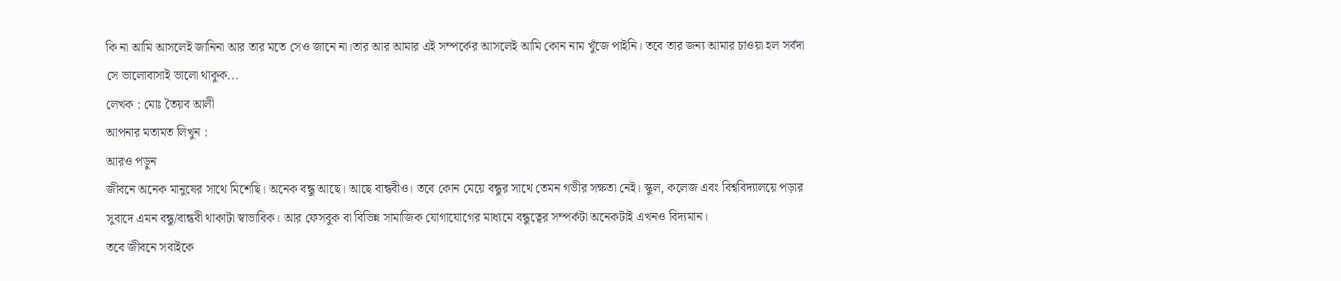কি না আমি আসলেই জানিনা আর তার মতে সেও জানে না।তার আর আমার এই সম্পর্কের আসলেই আমি কোন নাম খুঁজে পাইনি। তবে তার জন্য আমার চাওয়া হল সর্বদা সে ভালোবাসাই ভালো থাকুক...
লেখক : মোঃ তৈয়ব আলী
আপনার মতামত লিখুন :
আরও পড়ুন
জীবনে অনেক মানুষের সাথে মিশেছি। অনেক বন্ধু আছে। আছে বান্ধবীও। তবে কোন মেয়ে বন্ধুর সাথে তেমন গভীর সক্ষতা নেই। স্কুল, কলেজ এবং বিশ্ববিদ্যালয়ে পড়ার সুবাদে এমন বন্ধু/বান্ধবী থাকাটা স্বাভাবিক। আর ফেসবুক বা বিভিন্ন সামাজিক যোগাযোগের মাধ্যমে বন্ধুত্বের সম্পর্কটা অনেকটাই এখনও বিদ্যমান।
তবে জীবনে সবাইকে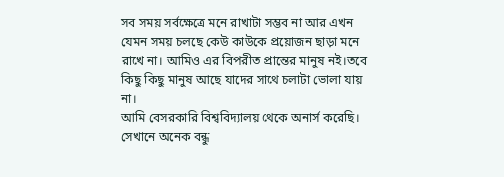সব সময় সর্বক্ষেত্রে মনে রাখাটা সম্ভব না আর এখন যেমন সময় চলছে কেউ কাউকে প্রয়োজন ছাড়া মনে রাখে না। আমিও এর বিপরীত প্রান্তের মানুষ নই।তবে কিছু কিছু মানুষ আছে যাদের সাথে চলাটা ভোলা যায় না।
আমি বেসরকারি বিশ্ববিদ্যালয় থেকে অনার্স করেছি। সেখানে অনেক বন্ধু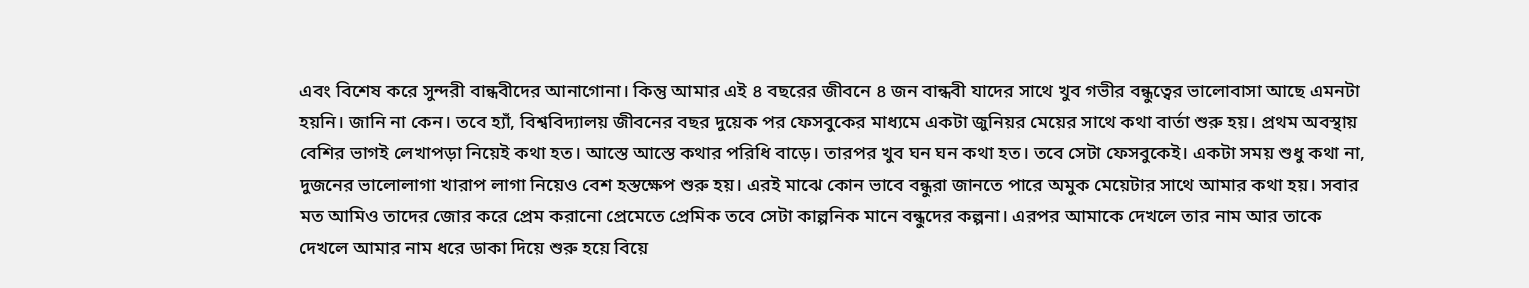এবং বিশেষ করে সুন্দরী বান্ধবীদের আনাগোনা। কিন্তু আমার এই ৪ বছরের জীবনে ৪ জন বান্ধবী যাদের সাথে খুব গভীর বন্ধুত্বের ভালোবাসা আছে এমনটা হয়নি। জানি না কেন। তবে হ্যাঁ, বিশ্ববিদ্যালয় জীবনের বছর দুয়েক পর ফেসবুকের মাধ্যমে একটা জুনিয়র মেয়ের সাথে কথা বার্তা শুরু হয়। প্রথম অবস্থায় বেশির ভাগই লেখাপড়া নিয়েই কথা হত। আস্তে আস্তে কথার পরিধি বাড়ে। তারপর খুব ঘন ঘন কথা হত। তবে সেটা ফেসবুকেই। একটা সময় শুধু কথা না, দুজনের ভালোলাগা খারাপ লাগা নিয়েও বেশ হস্তক্ষেপ শুরু হয়। এরই মাঝে কোন ভাবে বন্ধুরা জানতে পারে অমুক মেয়েটার সাথে আমার কথা হয়। সবার মত আমিও তাদের জোর করে প্রেম করানো প্রেমেতে প্রেমিক তবে সেটা কাল্পনিক মানে বন্ধুদের কল্পনা। এরপর আমাকে দেখলে তার নাম আর তাকে দেখলে আমার নাম ধরে ডাকা দিয়ে শুরু হয়ে বিয়ে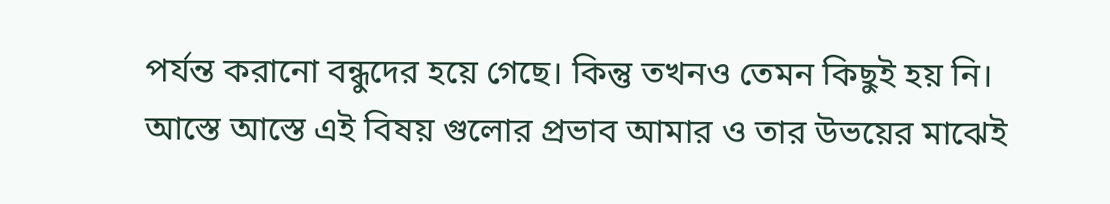পর্যন্ত করানো বন্ধুদের হয়ে গেছে। কিন্তু তখনও তেমন কিছুই হয় নি। আস্তে আস্তে এই বিষয় গুলোর প্রভাব আমার ও তার উভয়ের মাঝেই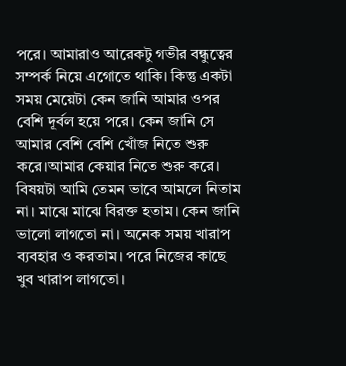পরে। আমারাও আরেকটু গভীর বন্ধুত্বের সম্পর্ক নিয়ে এগোতে থাকি। কিন্তু একটা সময় মেয়েটা কেন জানি আমার ওপর বেশি দূর্বল হয়ে পরে। কেন জানি সে আমার বেশি বেশি খোঁজ নিতে শুরু করে।আমার কেয়ার নিতে শুরু করে। বিষয়টা আমি তেমন ভাবে আমলে নিতাম না। মাঝে মাঝে বিরক্ত হতাম। কেন জানি ভালো লাগতো না। অনেক সময় খারাপ ব্যবহার ও করতাম। পরে নিজের কাছে খুব খারাপ লাগতো।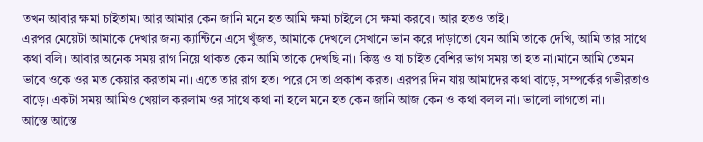তখন আবার ক্ষমা চাইতাম। আর আমার কেন জানি মনে হত আমি ক্ষমা চাইলে সে ক্ষমা করবে। আর হতও তাই।
এরপর মেয়েটা আমাকে দেখার জন্য ক্যান্টিনে এসে খুঁজত, আমাকে দেখলে সেখানে ভান করে দাড়াতো যেন আমি তাকে দেখি, আমি তার সাথে কথা বলি। আবার অনেক সময় রাগ নিয়ে থাকত কেন আমি তাকে দেখছি না। কিন্তু ও যা চাইত বেশির ভাগ সময় তা হত না।মানে আমি তেমন ভাবে ওকে ওর মত কেয়ার করতাম না। এতে তার রাগ হত। পরে সে তা প্রকাশ করত। এরপর দিন যায় আমাদের কথা বাড়ে, সম্পর্কের গভীরতাও বাড়ে। একটা সময় আমিও খেয়াল করলাম ওর সাথে কথা না হলে মনে হত কেন জানি আজ কেন ও কথা বলল না। ভালো লাগতো না।
আস্তে আস্তে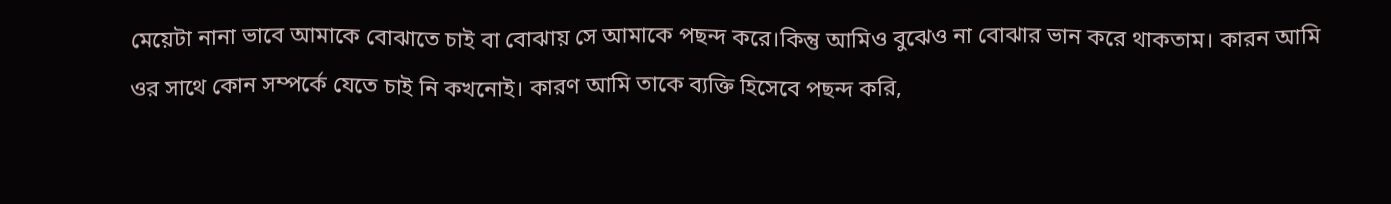মেয়েটা নানা ভাবে আমাকে বোঝাতে চাই বা বোঝায় সে আমাকে পছন্দ করে।কিন্তু আমিও বুঝেও না বোঝার ভান করে থাকতাম। কারন আমি ওর সাথে কোন সম্পর্কে যেতে চাই নি কখনোই। কারণ আমি তাকে ব্যক্তি হিসেবে পছন্দ করি,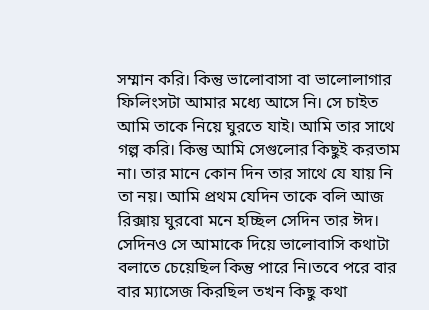সম্মান করি। কিন্তু ভালোবাসা বা ভালোলাগার ফিলিংসটা আমার মধ্যে আসে নি। সে চাইত আমি তাকে নিয়ে ঘুরতে যাই। আমি তার সাথে গল্প করি। কিন্তু আমি সেগুলোর কিছুই করতাম না। তার মানে কোন দিন তার সাথে যে যায় নি তা নয়। আমি প্রথম যেদিন তাকে বলি আজ রিক্সায় ঘুরবো মনে হচ্ছিল সেদিন তার ঈদ। সেদিনও সে আমাকে দিয়ে ভালোবাসি কথাটা বলাতে চেয়েছিল কিন্তু পারে নি।তবে পরে বার বার ম্যাসেজ কিরছিল তখন কিছু কথা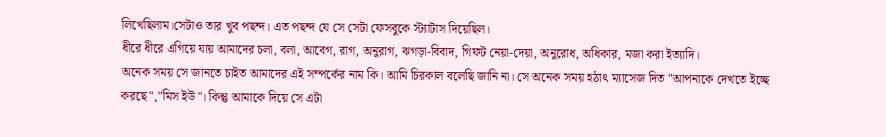লিখেছিলাম।সেটাও তার খুব পছন্দ। এত পছন্দ যে সে সেটা ফেসবুকে স্ট্যাটাস দিয়েছিল।
ধীরে ধীরে এগিয়ে যায় আমাদের চলা, বলা, আবেগ, রাগ, অনুরাগ, ঝগড়া-বিবাদ, গিফট নেয়া-দেয়া, অনুরোধ, অধিকার, মজা করা ইত্যাদি।
অনেক সময় সে জানতে চাইত আমাদের এই সম্পর্কের নাম কি। আমি চিরকাল বলেছি জানি না। সে অনেক সময় হঠাৎ ম্যাসেজ দিত "আপনাকে দেখতে ইচ্ছে করছে","মিস ইউ"। কিন্তু আমাকে দিয়ে সে এটা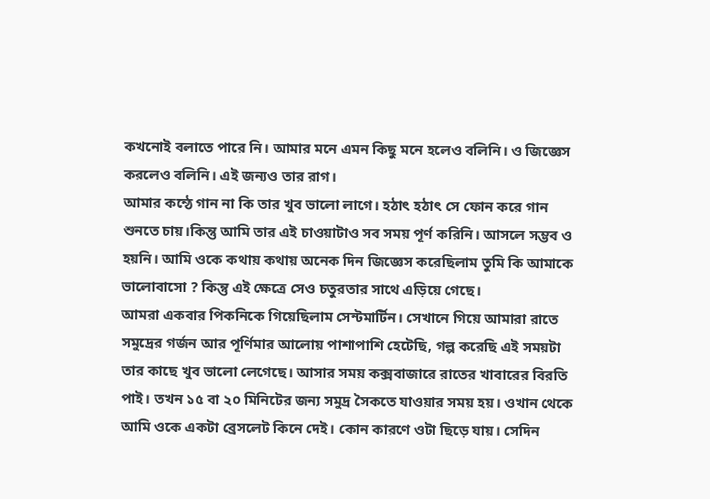কখনোই বলাতে পারে নি। আমার মনে এমন কিছু মনে হলেও বলিনি। ও জিজ্ঞেস করলেও বলিনি। এই জন্যও তার রাগ।
আমার কন্ঠে গান না কি তার খুব ভালো লাগে। হঠাৎ হঠাৎ সে ফোন করে গান শুনতে চায়।কিন্তু আমি তার এই চাওয়াটাও সব সময় পূর্ণ করিনি। আসলে সম্ভব ও হয়নি। আমি ওকে কথায় কথায় অনেক দিন জিজ্ঞেস করেছিলাম তুমি কি আমাকে ভালোবাসো ? কিন্তু এই ক্ষেত্রে সেও চতুরতার সাথে এড়িয়ে গেছে।
আমরা একবার পিকনিকে গিয়েছিলাম সেন্টমার্টিন। সেখানে গিয়ে আমারা রাতে সমুদ্রের গর্জন আর পূর্ণিমার আলোয় পাশাপাশি হেটেছি, গল্প করেছি এই সময়টা তার কাছে খুব ভালো লেগেছে। আসার সময় কক্সবাজারে রাতের খাবারের বিরতি পাই। তখন ১৫ বা ২০ মিনিটের জন্য সমুদ্র সৈকতে যাওয়ার সময় হয়। ওখান থেকে আমি ওকে একটা ব্রেসলেট কিনে দেই। কোন কারণে ওটা ছিড়ে যায়। সেদিন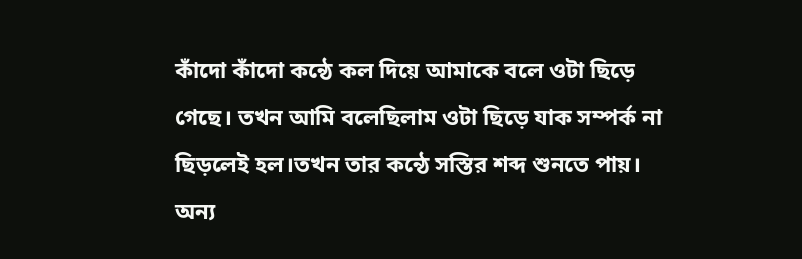কাঁদো কাঁদো কন্ঠে কল দিয়ে আমাকে বলে ওটা ছিড়ে গেছে। তখন আমি বলেছিলাম ওটা ছিড়ে যাক সম্পর্ক না ছিড়লেই হল।তখন তার কন্ঠে সস্তির শব্দ শুনতে পায়। অন্য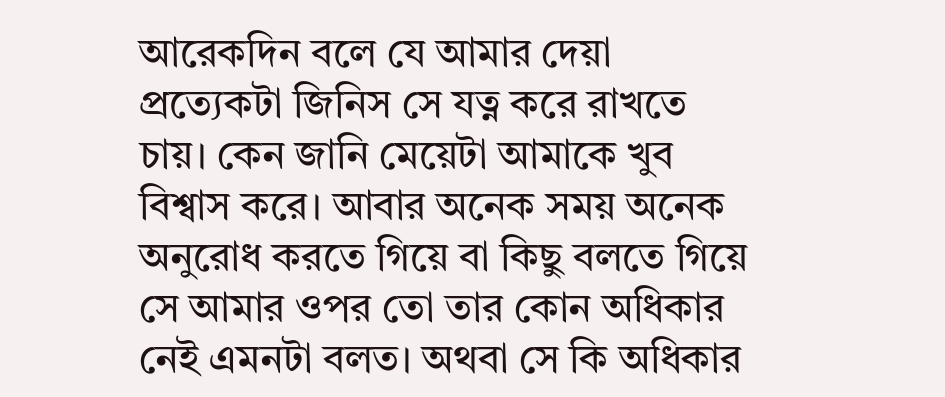আরেকদিন বলে যে আমার দেয়া প্রত্যেকটা জিনিস সে যত্ন করে রাখতে চায়। কেন জানি মেয়েটা আমাকে খুব বিশ্বাস করে। আবার অনেক সময় অনেক অনুরোধ করতে গিয়ে বা কিছু বলতে গিয়ে সে আমার ওপর তো তার কোন অধিকার নেই এমনটা বলত। অথবা সে কি অধিকার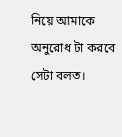নিয়ে আমাকে অনুরোধ টা করবে সেটা বলত।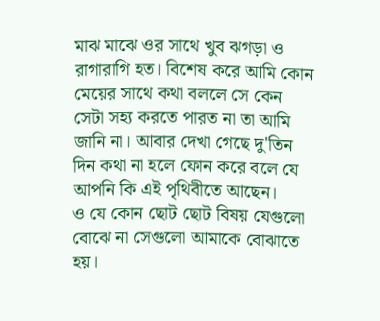মাঝ মাঝে ওর সাথে খুব ঝগড়া ও রাগারাগি হত। বিশেষ করে আমি কোন মেয়ের সাথে কথা বললে সে কেন সেটা সহ্য করতে পারত না তা আমি জানি না। আবার দেখা গেছে দু'তিন দিন কথা না হলে ফোন করে বলে যে আপনি কি এই পৃথিবীতে আছেন।
ও যে কোন ছোট ছোট বিষয় যেগুলো বোঝে না সেগুলো আমাকে বোঝাতে হয়।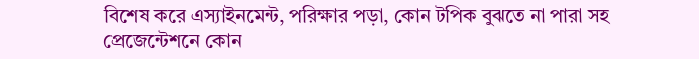বিশেষ করে এস্যাইনমেন্ট, পরিক্ষার পড়া, কোন টপিক বুঝতে না পারা সহ প্রেজেন্টেশনে কোন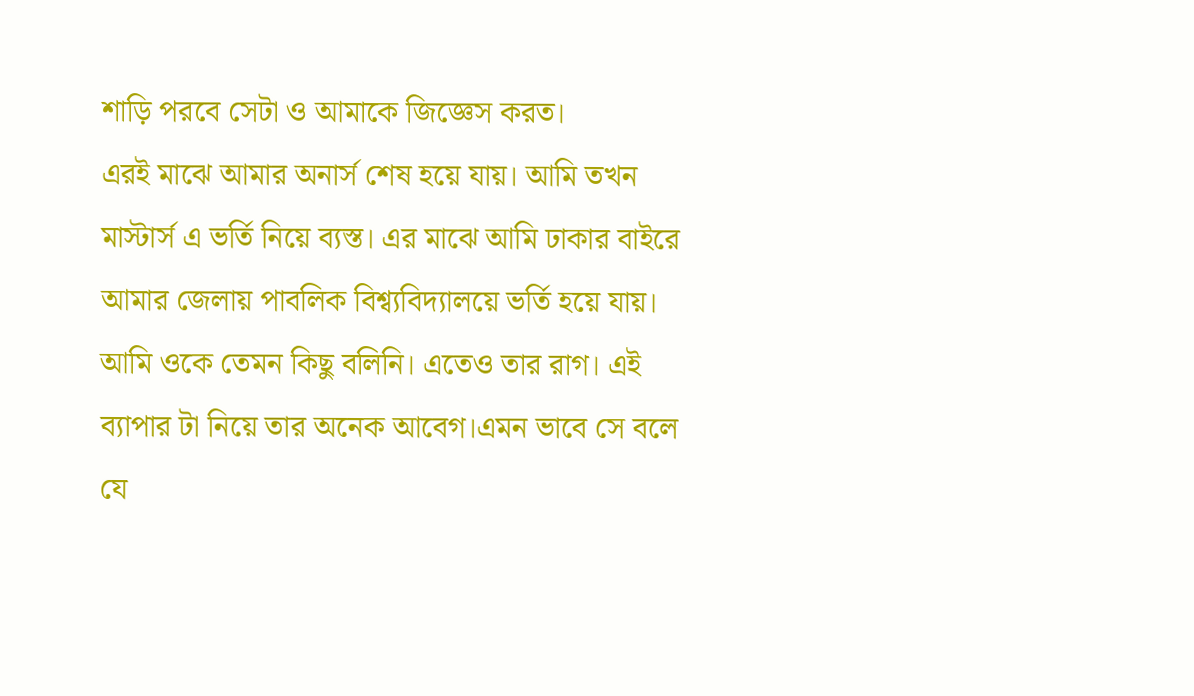শাড়ি পরবে সেটা ও আমাকে জিজ্ঞেস করত।
এরই মাঝে আমার অনার্স শেষ হয়ে যায়। আমি তখন মাস্টার্স এ ভর্তি নিয়ে ব্যস্ত। এর মাঝে আমি ঢাকার বাইরে আমার জেলায় পাবলিক বিশ্ব্যবিদ্যালয়ে ভর্তি হয়ে যায়। আমি ওকে তেমন কিছু বলিনি। এতেও তার রাগ। এই ব্যাপার টা নিয়ে তার অনেক আবেগ।এমন ভাবে সে বলে যে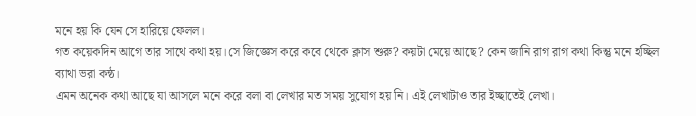মনে হয় কি যেন সে হারিয়ে ফেলল।
গত কয়েকদিন আগে তার সাথে কথা হয়।সে জিজ্ঞেস করে কবে থেকে ক্লাস শুরু? কয়টা মেয়ে আছে? কেন জানি রাগ রাগ কথা কিন্তু মনে হচ্ছিল ব্যাথা ভরা কন্ঠ।
এমন অনেক কথা আছে যা আসলে মনে করে বলা বা লেখার মত সময় সুযোগ হয় নি। এই লেখাটাও তার ইচ্ছাতেই লেখা।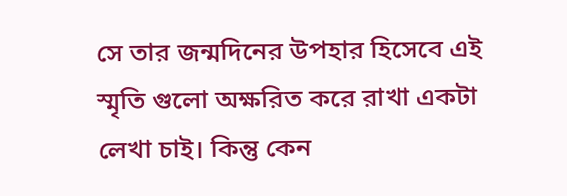সে তার জন্মদিনের উপহার হিসেবে এই স্মৃতি গুলো অক্ষরিত করে রাখা একটা লেখা চাই। কিন্তু কেন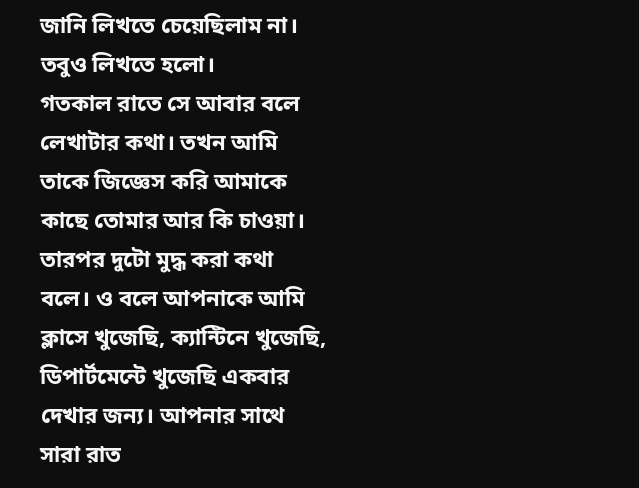জানি লিখতে চেয়েছিলাম না। তবুও লিখতে হলো।
গতকাল রাতে সে আবার বলে লেখাটার কথা। তখন আমি তাকে জিজ্ঞেস করি আমাকে কাছে তোমার আর কি চাওয়া। তারপর দুটো মুদ্ধ করা কথা বলে। ও বলে আপনাকে আমি ক্লাসে খুজেছি, ক্যান্টিনে খুজেছি, ডিপার্টমেন্টে খুজেছি একবার দেখার জন্য। আপনার সাথে সারা রাত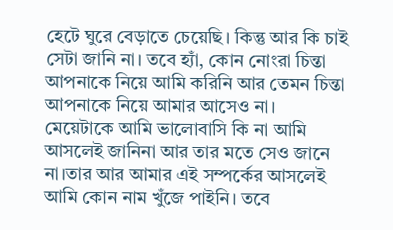হেটে ঘুরে বেড়াতে চেয়েছি। কিন্তু আর কি চাই সেটা জানি না। তবে হ্যাঁ, কোন নোংরা চিন্তা আপনাকে নিয়ে আমি করিনি আর তেমন চিন্তা আপনাকে নিয়ে আমার আসেও না।
মেয়েটাকে আমি ভালোবাসি কি না আমি আসলেই জানিনা আর তার মতে সেও জানে না।তার আর আমার এই সম্পর্কের আসলেই আমি কোন নাম খুঁজে পাইনি। তবে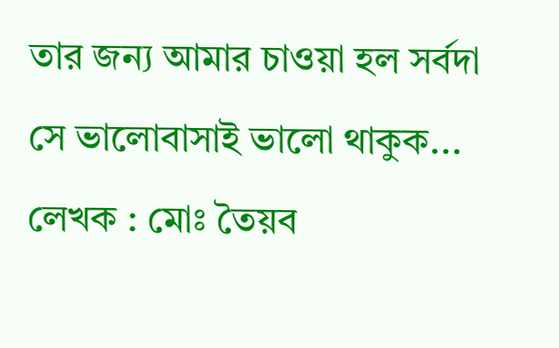তার জন্য আমার চাওয়া হল সর্বদা সে ভালোবাসাই ভালো থাকুক...
লেখক : মোঃ তৈয়ব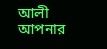আলী
আপনার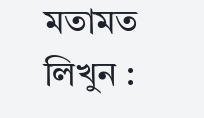মতামত লিখুন :